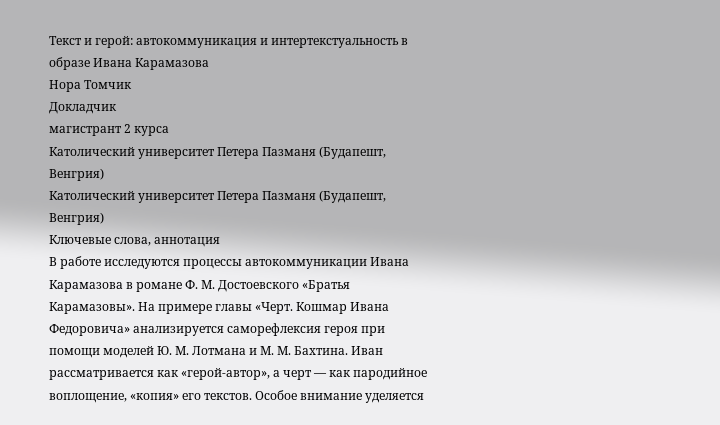Текст и герой: автокоммуникация и интертекстуальность в образе Ивана Карамазова
Нора Томчик
Докладчик
магистрант 2 курса
Католический университет Петера Пазманя (Будапешт, Венгрия)
Католический университет Петера Пазманя (Будапешт, Венгрия)
Ключевые слова, аннотация
В работе исследуются процессы автокоммуникации Ивана Карамазова в романе Ф. М. Достоевского «Братья Карамазовы». На примере главы «Черт. Кошмар Ивана Федоровича» анализируется саморефлексия героя при помощи моделей Ю. М. Лотмана и М. М. Бахтина. Иван рассматривается как «герой-автор», а черт — как пародийное воплощение, «копия» его текстов. Особое внимание уделяется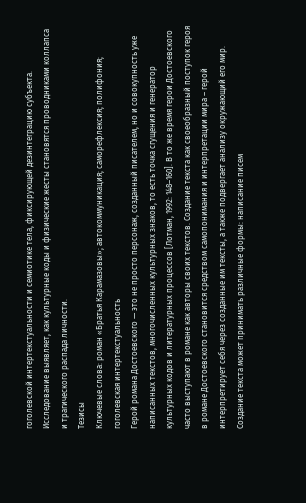гоголевской интертекстуальности и семиотике тела, фиксирующей дезинтеграцию субъекта. Исследование выявляет, как культурные коды и физические жесты становятся проводниками коллапса и трагического распада личности.
Тезисы
Ключевые слова: роман «Братья Карамазовы»; автокоммуникация; саморефлексия; полифония; гоголевская интертекстуальность
Герой романа Достоевского — это не просто персонаж, созданный писателем, но и совокупность уже написанных текстов, многочисленных культурных знаков, то есть точка сгущения и генератор культурных кодов и литературных процессов [Лотман, 1992: 148–160]. В то же время герои Достоевского часто выступают в романе как авторы своих текстов. Создание текста как своеобразный поступок героя в романе Достоевского становится средством самопонимания и интерпретации мира – герой интерпретирует себя через созданные им тексты, а также подвергает анализу окружающий его мир. Создание текста может принимать различные формы: написание писем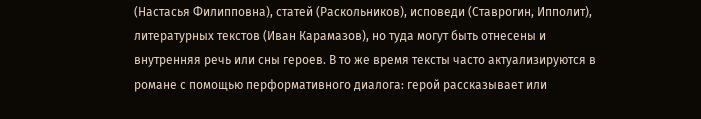(Настасья Филипповна), статей (Раскольников), исповеди (Ставрогин, Ипполит), литературных текстов (Иван Карамазов), но туда могут быть отнесены и внутренняя речь или сны героев. В то же время тексты часто актуализируются в романе с помощью перформативного диалога: герой рассказывает или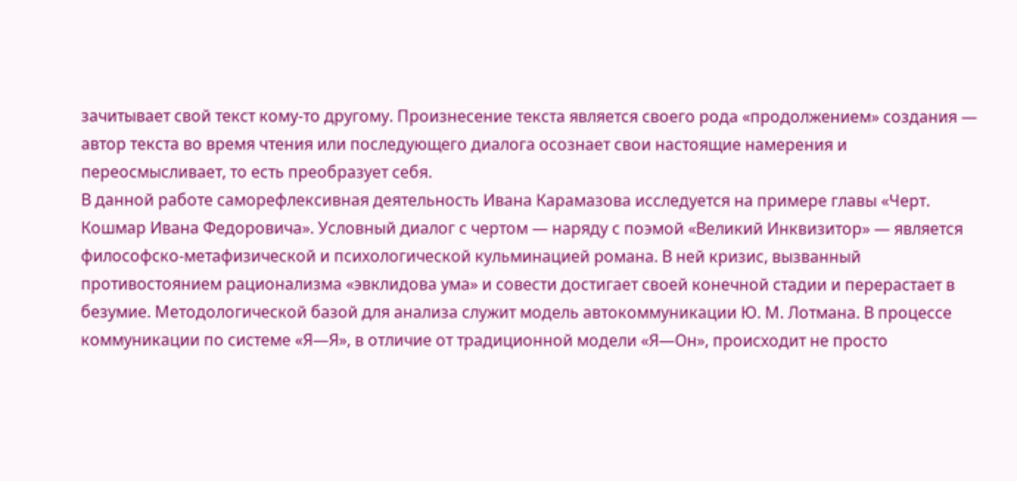зачитывает свой текст кому-то другому. Произнесение текста является своего рода «продолжением» создания — автор текста во время чтения или последующего диалога осознает свои настоящие намерения и переосмысливает, то есть преобразует себя.
В данной работе саморефлексивная деятельность Ивана Карамазова исследуется на примере главы «Черт. Кошмар Ивана Федоровича». Условный диалог с чертом — наряду с поэмой «Великий Инквизитор» — является философско-метафизической и психологической кульминацией романа. В ней кризис, вызванный противостоянием рационализма «эвклидова ума» и совести достигает своей конечной стадии и перерастает в безумие. Методологической базой для анализа служит модель автокоммуникации Ю. М. Лотмана. В процессе коммуникации по системе «Я—Я», в отличие от традиционной модели «Я—Он», происходит не просто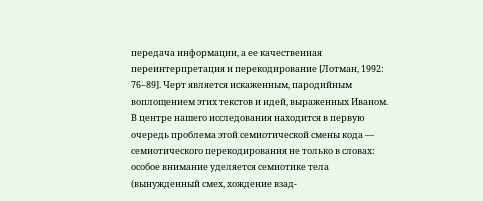передача информации, а ее качественная переинтерпретация и перекодирование [Лотман, 1992: 76–89]. Черт является искаженным, пародийным воплощением этих текстов и идей, выраженных Иваном.
В центре нашего исследования находится в первую очередь проблема этой семиотической смены кода — семиотического перекодирования не только в словах: особое внимание уделяется семиотике тела (вынужденный смех, хождение взад-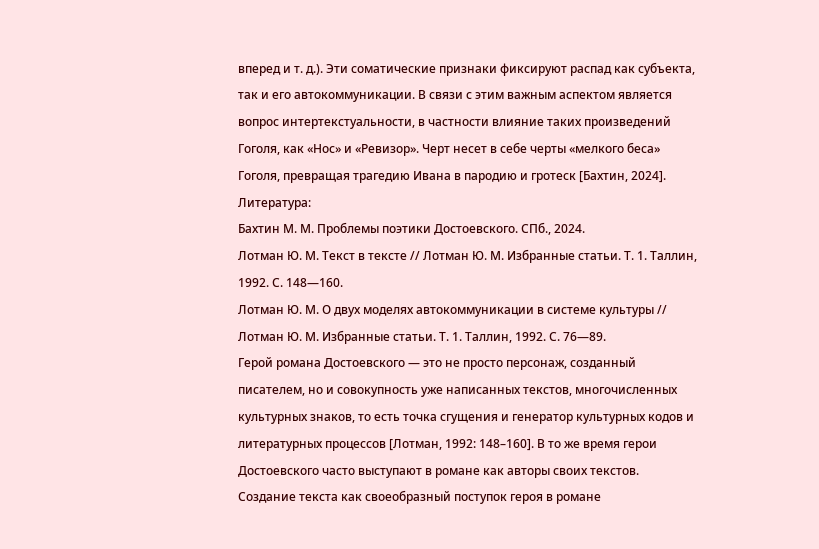вперед и т. д.). Эти соматические признаки фиксируют распад как субъекта, так и его автокоммуникации. В связи с этим важным аспектом является вопрос интертекстуальности, в частности влияние таких произведений Гоголя, как «Нос» и «Ревизор». Черт несет в себе черты «мелкого беса» Гоголя, превращая трагедию Ивана в пародию и гротеск [Бахтин, 2024].
Литература:
Бахтин М. М. Проблемы поэтики Достоевского. СПб., 2024.
Лотман Ю. М. Текст в тексте // Лотман Ю. М. Избранные статьи. Т. 1. Таллин, 1992. С. 148—160.
Лотман Ю. М. О двух моделях автокоммуникации в системе культуры // Лотман Ю. М. Избранные статьи. Т. 1. Таллин, 1992. С. 76—89.
Герой романа Достоевского — это не просто персонаж, созданный писателем, но и совокупность уже написанных текстов, многочисленных культурных знаков, то есть точка сгущения и генератор культурных кодов и литературных процессов [Лотман, 1992: 148–160]. В то же время герои Достоевского часто выступают в романе как авторы своих текстов. Создание текста как своеобразный поступок героя в романе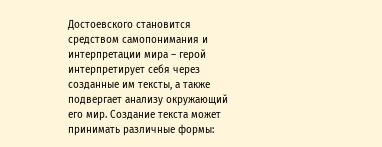Достоевского становится средством самопонимания и интерпретации мира – герой интерпретирует себя через созданные им тексты, а также подвергает анализу окружающий его мир. Создание текста может принимать различные формы: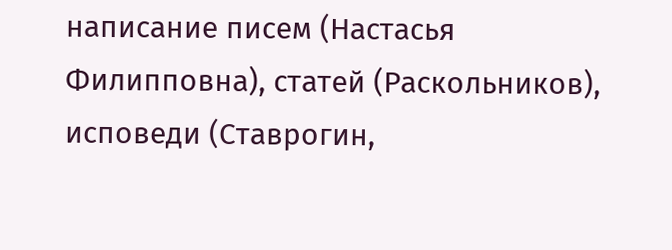написание писем (Настасья Филипповна), статей (Раскольников), исповеди (Ставрогин,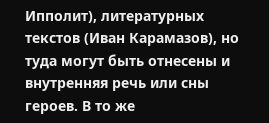Ипполит), литературных текстов (Иван Карамазов), но туда могут быть отнесены и внутренняя речь или сны героев. В то же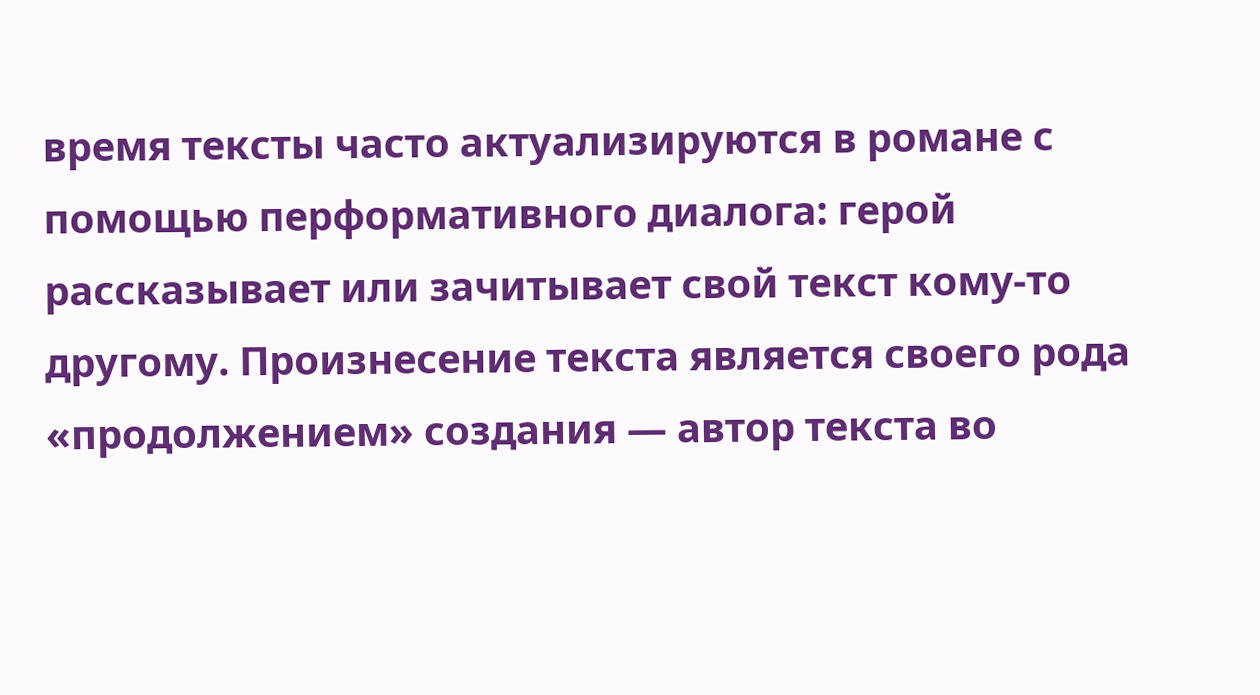время тексты часто актуализируются в романе с помощью перформативного диалога: герой рассказывает или зачитывает свой текст кому-то другому. Произнесение текста является своего рода «продолжением» создания — автор текста во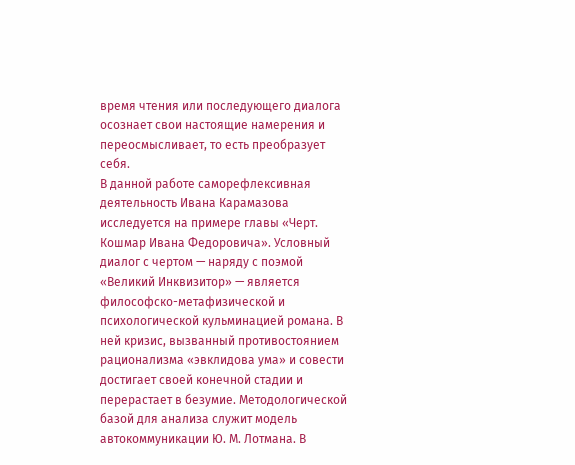время чтения или последующего диалога осознает свои настоящие намерения и переосмысливает, то есть преобразует себя.
В данной работе саморефлексивная деятельность Ивана Карамазова исследуется на примере главы «Черт. Кошмар Ивана Федоровича». Условный диалог с чертом — наряду с поэмой «Великий Инквизитор» — является философско-метафизической и психологической кульминацией романа. В ней кризис, вызванный противостоянием рационализма «эвклидова ума» и совести достигает своей конечной стадии и перерастает в безумие. Методологической базой для анализа служит модель автокоммуникации Ю. М. Лотмана. В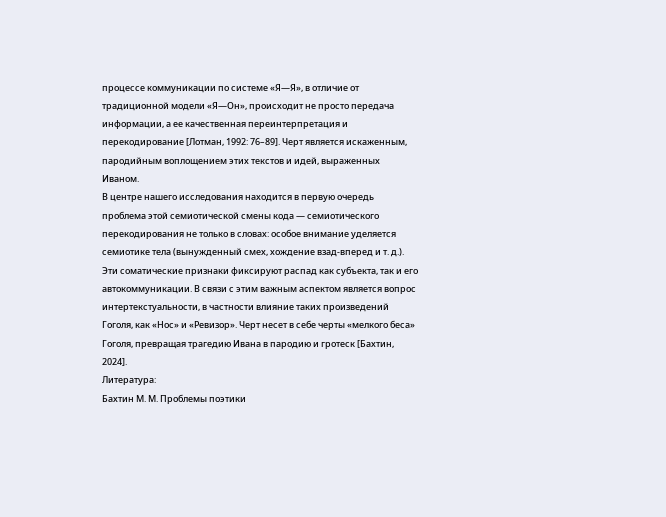процессе коммуникации по системе «Я—Я», в отличие от традиционной модели «Я—Он», происходит не просто передача информации, а ее качественная переинтерпретация и перекодирование [Лотман, 1992: 76–89]. Черт является искаженным, пародийным воплощением этих текстов и идей, выраженных Иваном.
В центре нашего исследования находится в первую очередь проблема этой семиотической смены кода — семиотического перекодирования не только в словах: особое внимание уделяется семиотике тела (вынужденный смех, хождение взад-вперед и т. д.). Эти соматические признаки фиксируют распад как субъекта, так и его автокоммуникации. В связи с этим важным аспектом является вопрос интертекстуальности, в частности влияние таких произведений Гоголя, как «Нос» и «Ревизор». Черт несет в себе черты «мелкого беса» Гоголя, превращая трагедию Ивана в пародию и гротеск [Бахтин, 2024].
Литература:
Бахтин М. М. Проблемы поэтики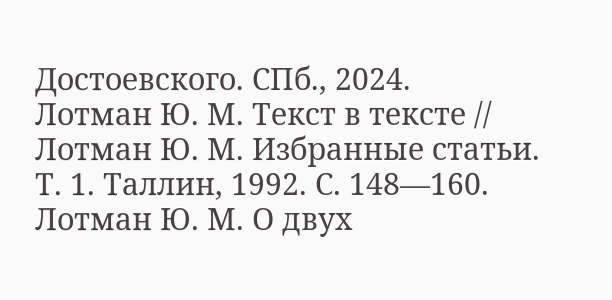Достоевского. СПб., 2024.
Лотман Ю. М. Текст в тексте // Лотман Ю. М. Избранные статьи. Т. 1. Таллин, 1992. С. 148—160.
Лотман Ю. М. О двух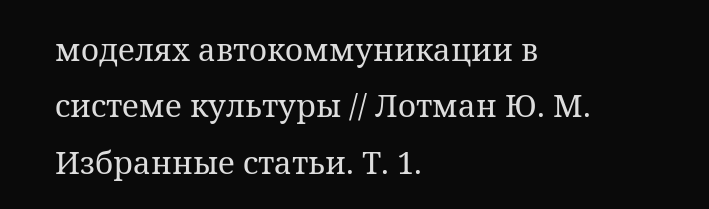моделях автокоммуникации в системе культуры // Лотман Ю. М. Избранные статьи. Т. 1.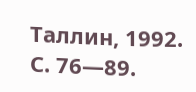Таллин, 1992. С. 76—89.